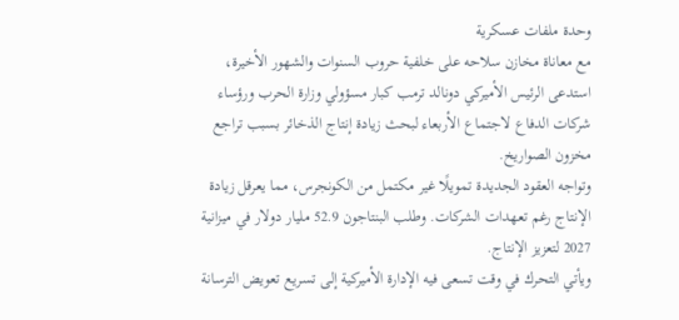وحدة ملفات عسكرية
مع معاناة مخازن سلاحه على خلفية حروب السنوات والشهور الأخيرة، استدعى الرئيس الأميركي دونالد ترمب كبار مسؤولي وزارة الحرب ورؤساء شركات الدفاع لاجتماع الأربعاء لبحث زيادة إنتاج الذخائر بسبب تراجع مخزون الصواريخ.
وتواجه العقود الجديدة تمويلًا غير مكتمل من الكونجرس، مما يعرقل زيادة الإنتاج رغم تعهدات الشركات. وطلب البنتاجون 52.9 مليار دولار في ميزانية 2027 لتعزيز الإنتاج.
ويأتي التحرك في وقت تسعى فيه الإدارة الأميركية إلى تسريع تعويض الترسانة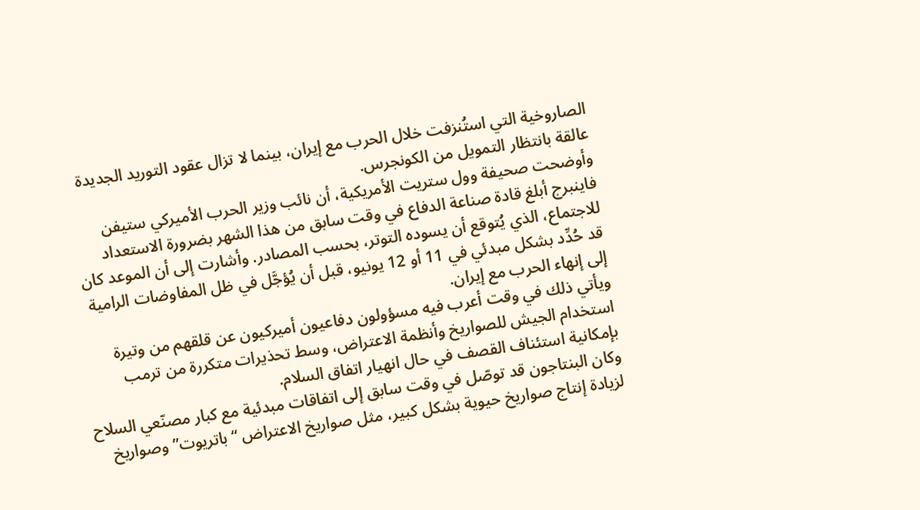الصاروخية التي استُنزفت خلال الحرب مع إيران، بينما لا تزال عقود التوريد الجديدة عالقة بانتظار التمويل من الكونجرس.
وأوضحت صحيفة وول ستريت الأمريكية، أن نائب وزير الحرب الأميركي ستيفن فاينبرج أبلغ قادة صناعة الدفاع في وقت سابق من هذا الشهر بضرورة الاستعداد للاجتماع، الذي يُتوقع أن يسوده التوتر، بحسب المصادر. وأشارت إلى أن الموعد كان قد حُدِّد بشكل مبدئي في 11 أو 12 يونيو، قبل أن يُؤجَّل في ظل المفاوضات الرامية إلى إنهاء الحرب مع إيران.
ويأتي ذلك في وقت أعرب فيه مسؤولون دفاعيون أميركيون عن قلقهم من وتيرة استخدام الجيش للصواريخ وأنظمة الاعتراض، وسط تحذيرات متكررة من ترمب بإمكانية استئناف القصف في حال انهيار اتفاق السلام.
وكان البنتاجون قد توصّل في وقت سابق إلى اتفاقات مبدئية مع كبار مصنّعي السلاح لزيادة إنتاج صواريخ حيوية بشكل كبير، مثل صواريخ الاعتراض “باتريوت” وصواريخ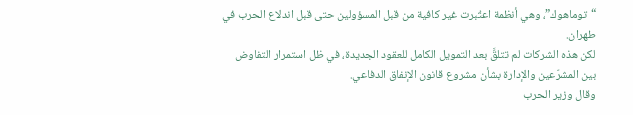“توماهوك”، وهي أنظمة اعتُبرت غير كافية من قبل المسؤولين حتى قبل اندلاع الحرب في طهران.
لكن هذه الشركات لم تتلقَّ بعد التمويل الكامل للعقود الجديدة، في ظل استمرار التفاوض بين المشرّعين والإدارة بشأن مشروع قانون الإنفاق الدفاعي.
وقال وزير الحرب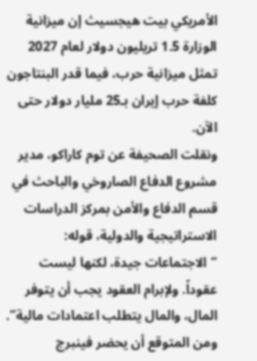الأمريكي بيت هيجسيث إن ميزانية الوزارة 1.5 تريليون دولار لعام 2027 تمثل ميزانية حرب، فيما قدر البنتاجون كلفة حرب إيران بـ25 مليار دولار حتى الآن.
ونقلت الصحيفة عن توم كاراكو، مدير مشروع الدفاع الصاروخي والباحث في قسم الدفاع والأمن بمركز الدراسات الاستراتيجية والدولية، قوله: “الاجتماعات جيدة، لكنها ليست عقوداً. ولإبرام العقود يجب أن يتوفر المال، والمال يتطلب اعتمادات مالية”.
ومن المتوقع أن يحضر فينبرج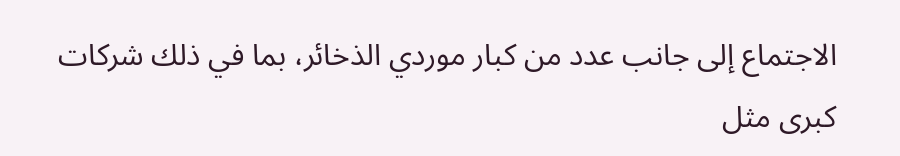الاجتماع إلى جانب عدد من كبار موردي الذخائر، بما في ذلك شركات كبرى مثل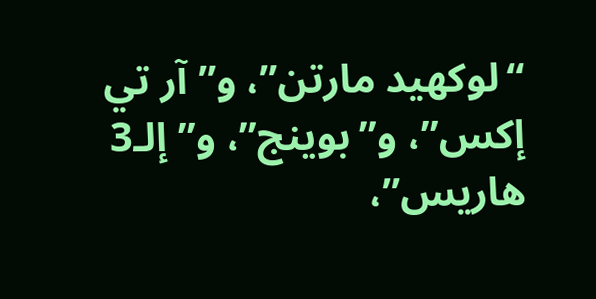“لوكهيد مارتن”، و”آر تي إكس”، و”بوينج”، و”إلـ3 هاريس”،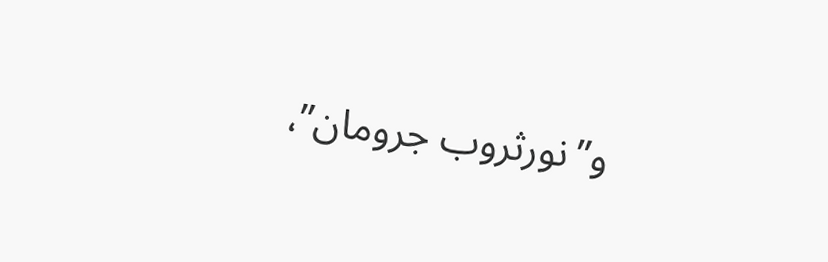و”نورثروب جرومان”،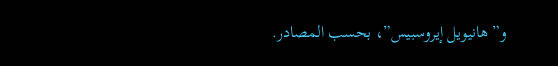و”هانيويل إيروسبيس”، بحسب المصادر.